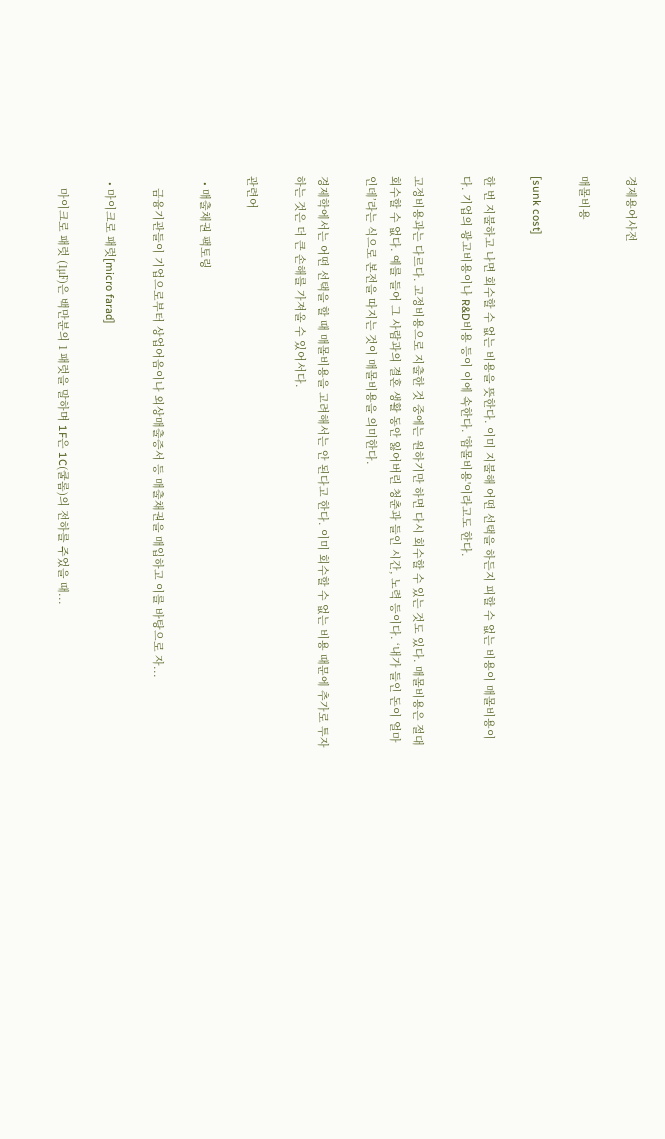경제용어사전

매몰비용

[sunk cost]

한 번 지불하고 나면 회수할 수 없는 비용을 뜻한다. 이미 지불해 어떤 선택을 하든지 피할 수 없는 비용이 매몰비용이다. 기업의 광고비용이나 R&D비용 등이 이에 속한다. '함몰비용'이라고도 한다.

고정비용과는 다르다. 고정비용으로 지출한 것 중에는 원하기만 하면 다시 회수할 수 있는 것도 있다. 매몰비용은 절대 회수할 수 없다. 예를 들어 그 사람과의 결혼 생활 동안 잃어버린 청춘과 들인 시간, 노력 등이다. ‘내가 들인 돈이 얼마인데’라는 식으로 본전을 따지는 것이 매몰비용을 의미한다.

경제학에서는 어떤 선택을 할 때 매몰비용을 고려해서는 안 된다고 한다. 이미 회수할 수 없는 비용 때문에 추가로 투자하는 것은 더 큰 손해를 가져올 수 있어서다.

관련어

  • 매출채권 팩토링

    금융기관들이 기업으로부터 상업어음이나 외상매출증서 등 매출채권을 매입하고 이를 바탕으로 자...

  • 마이크로 패럿[micro farad]

    마이크로 패럿 (1㎌)은 백만분의 1 패럿을 말하며 1F은 1C(쿨롬)의 전하를 주었을 때...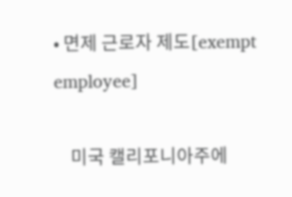• 면제 근로자 제도[exempt employee]

    미국 캘리포니아주에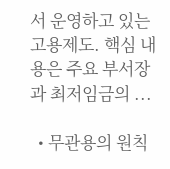서 운영하고 있는 고용제도. 핵심 내용은 주요 부서장과 최저임금의 ...

  • 무관용의 원칙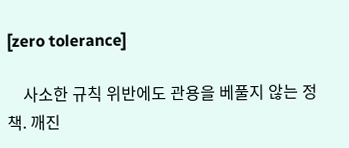[zero tolerance]

    사소한 규칙 위반에도 관용을 베풀지 않는 정책. 깨진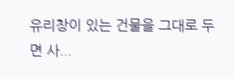유리창이 있는 건물을 그대로 두면 사...